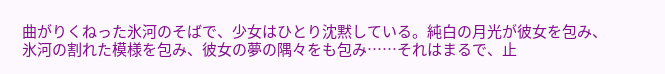曲がりくねった氷河のそばで、少女はひとり沈黙している。純白の月光が彼女を包み、氷河の割れた模様を包み、彼女の夢の隅々をも包み……それはまるで、止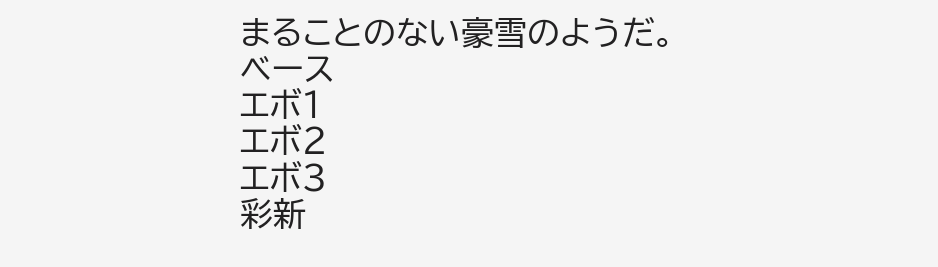まることのない豪雪のようだ。
ベース
エボ1
エボ2
エボ3
彩新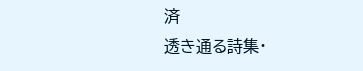済
透き通る詩集・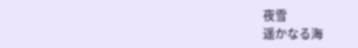夜雪
遥かなる海